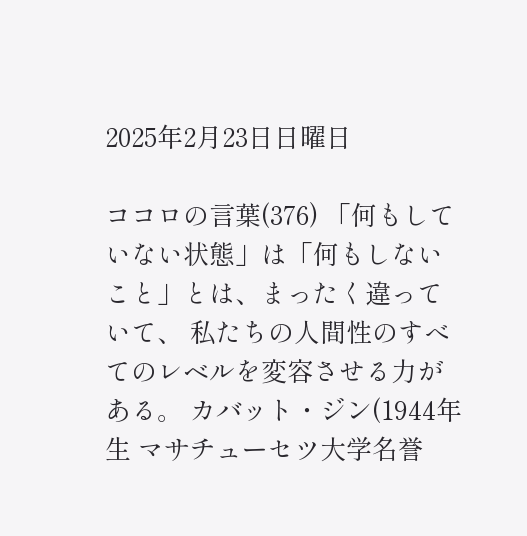2025年2月23日日曜日

ココロの言葉(376) 「何もしていない状態」は「何もしないこと」とは、まったく違っていて、 私たちの人間性のすべてのレベルを変容させる力がある。 カバット・ジン(1944年生 マサチューセツ大学名誉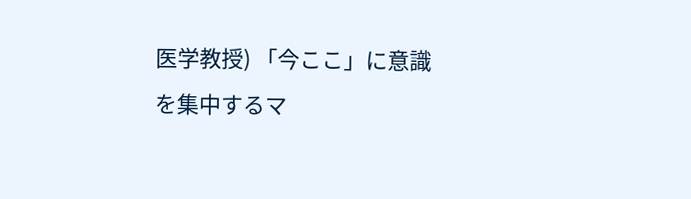医学教授) 「今ここ」に意識を集中するマ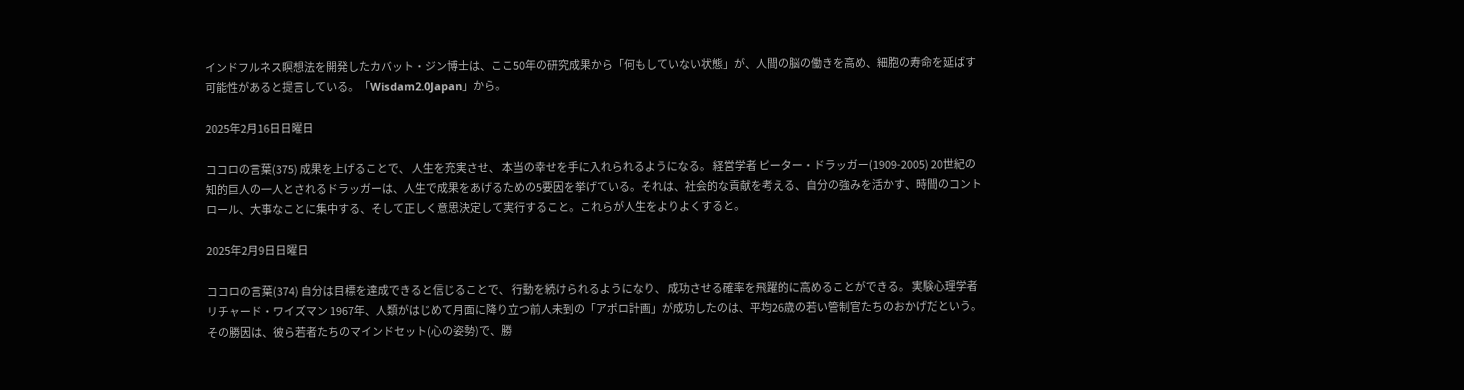インドフルネス瞑想法を開発したカバット・ジン博士は、ここ50年の研究成果から「何もしていない状態」が、人間の脳の働きを高め、細胞の寿命を延ばす可能性があると提言している。「Wisdam2.0Japan」から。

2025年2月16日日曜日

ココロの言葉(375) 成果を上げることで、 人生を充実させ、 本当の幸せを手に入れられるようになる。 経営学者 ピーター・ドラッガー(1909-2005) 20世紀の知的巨人の一人とされるドラッガーは、人生で成果をあげるための5要因を挙げている。それは、社会的な貢献を考える、自分の強みを活かす、時間のコントロール、大事なことに集中する、そして正しく意思決定して実行すること。これらが人生をよりよくすると。

2025年2月9日日曜日

ココロの言葉(374) 自分は目標を達成できると信じることで、 行動を続けられるようになり、 成功させる確率を飛躍的に高めることができる。 実験心理学者 リチャード・ワイズマン 1967年、人類がはじめて月面に降り立つ前人未到の「アポロ計画」が成功したのは、平均26歳の若い管制官たちのおかげだという。その勝因は、彼ら若者たちのマインドセット(心の姿勢)で、勝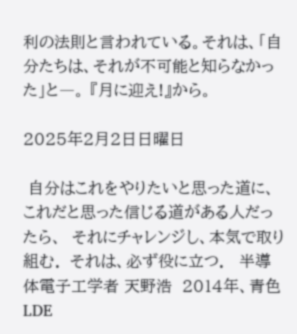利の法則と言われている。それは、「自分たちは、それが不可能と知らなかった」と―。 『月に迎え!』から。

2025年2月2日日曜日

 自分はこれをやりたいと思った道に、  これだと思った信じる道がある人だったら、  それにチャレンジし、本気で取り組む.  それは、必ず役に立つ.   半導体電子工学者 天野浩  2014年、青色LDE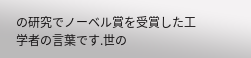の研究でノーベル賞を受賞した工学者の言葉です.世の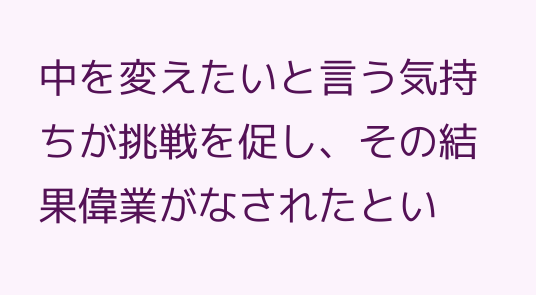中を変えたいと言う気持ちが挑戦を促し、その結果偉業がなされたとい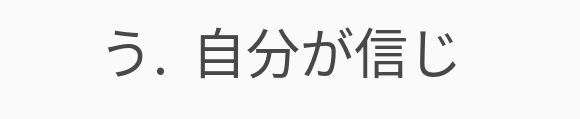う.  自分が信じ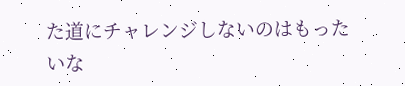た道にチャレンジしないのはもったいな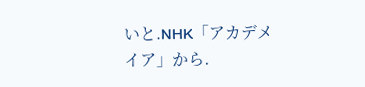いと.NHK「アカデメイア」から.